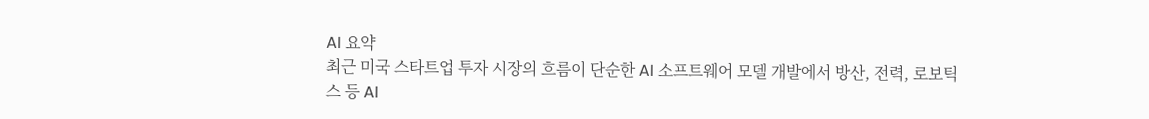AI 요약
최근 미국 스타트업 투자 시장의 흐름이 단순한 AI 소프트웨어 모델 개발에서 방산, 전력, 로보틱스 등 AI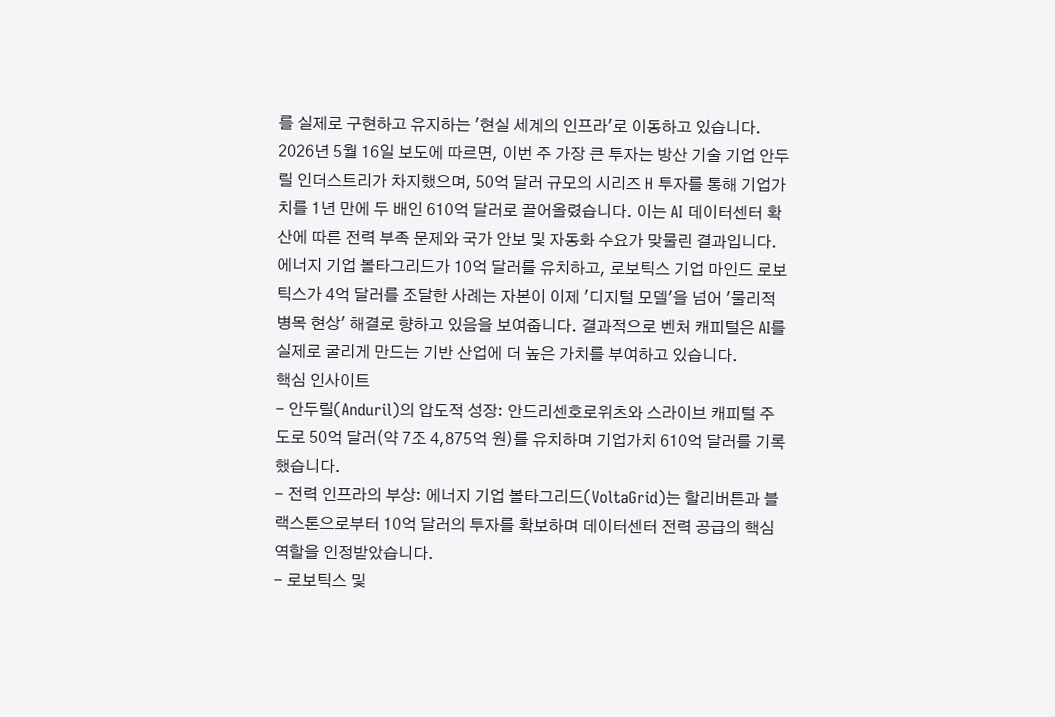를 실제로 구현하고 유지하는 '현실 세계의 인프라'로 이동하고 있습니다. 2026년 5월 16일 보도에 따르면, 이번 주 가장 큰 투자는 방산 기술 기업 안두릴 인더스트리가 차지했으며, 50억 달러 규모의 시리즈 H 투자를 통해 기업가치를 1년 만에 두 배인 610억 달러로 끌어올렸습니다. 이는 AI 데이터센터 확산에 따른 전력 부족 문제와 국가 안보 및 자동화 수요가 맞물린 결과입니다. 에너지 기업 볼타그리드가 10억 달러를 유치하고, 로보틱스 기업 마인드 로보틱스가 4억 달러를 조달한 사례는 자본이 이제 '디지털 모델'을 넘어 '물리적 병목 현상' 해결로 향하고 있음을 보여줍니다. 결과적으로 벤처 캐피털은 AI를 실제로 굴리게 만드는 기반 산업에 더 높은 가치를 부여하고 있습니다.
핵심 인사이트
- 안두릴(Anduril)의 압도적 성장: 안드리센호로위츠와 스라이브 캐피털 주도로 50억 달러(약 7조 4,875억 원)를 유치하며 기업가치 610억 달러를 기록했습니다.
- 전력 인프라의 부상: 에너지 기업 볼타그리드(VoltaGrid)는 할리버튼과 블랙스톤으로부터 10억 달러의 투자를 확보하며 데이터센터 전력 공급의 핵심 역할을 인정받았습니다.
- 로보틱스 및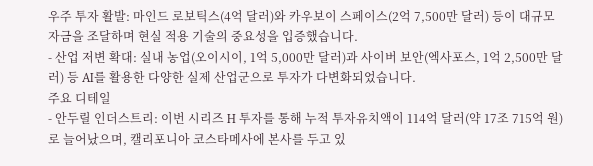우주 투자 활발: 마인드 로보틱스(4억 달러)와 카우보이 스페이스(2억 7,500만 달러) 등이 대규모 자금을 조달하며 현실 적용 기술의 중요성을 입증했습니다.
- 산업 저변 확대: 실내 농업(오이시이, 1억 5,000만 달러)과 사이버 보안(엑사포스, 1억 2,500만 달러) 등 AI를 활용한 다양한 실제 산업군으로 투자가 다변화되었습니다.
주요 디테일
- 안두릴 인더스트리: 이번 시리즈 H 투자를 통해 누적 투자유치액이 114억 달러(약 17조 715억 원)로 늘어났으며, 캘리포니아 코스타메사에 본사를 두고 있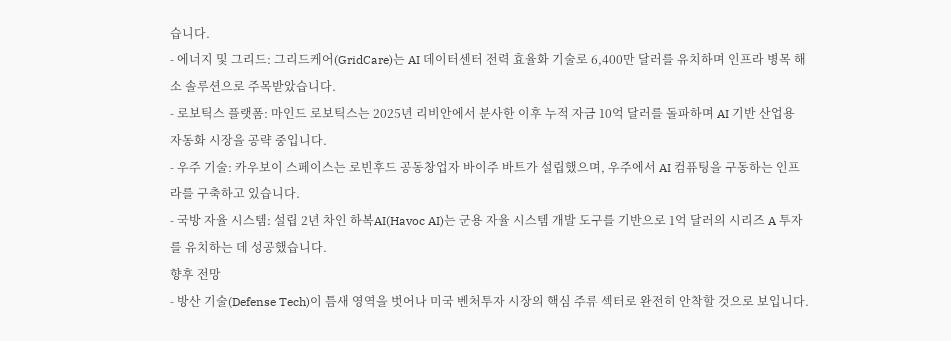습니다.
- 에너지 및 그리드: 그리드케어(GridCare)는 AI 데이터센터 전력 효율화 기술로 6,400만 달러를 유치하며 인프라 병목 해소 솔루션으로 주목받았습니다.
- 로보틱스 플랫폼: 마인드 로보틱스는 2025년 리비안에서 분사한 이후 누적 자금 10억 달러를 돌파하며 AI 기반 산업용 자동화 시장을 공략 중입니다.
- 우주 기술: 카우보이 스페이스는 로빈후드 공동창업자 바이주 바트가 설립했으며, 우주에서 AI 컴퓨팅을 구동하는 인프라를 구축하고 있습니다.
- 국방 자율 시스템: 설립 2년 차인 하복AI(Havoc AI)는 군용 자율 시스템 개발 도구를 기반으로 1억 달러의 시리즈 A 투자를 유치하는 데 성공했습니다.
향후 전망
- 방산 기술(Defense Tech)이 틈새 영역을 벗어나 미국 벤처투자 시장의 핵심 주류 섹터로 완전히 안착할 것으로 보입니다.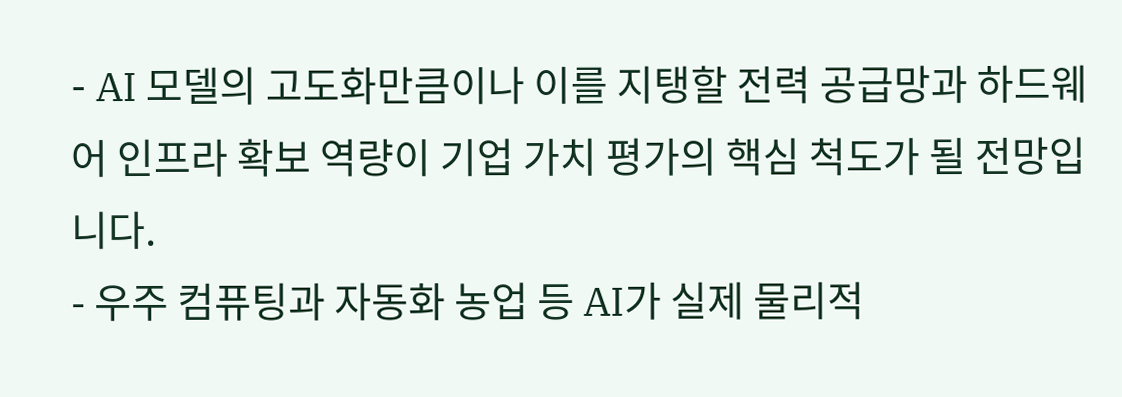- AI 모델의 고도화만큼이나 이를 지탱할 전력 공급망과 하드웨어 인프라 확보 역량이 기업 가치 평가의 핵심 척도가 될 전망입니다.
- 우주 컴퓨팅과 자동화 농업 등 AI가 실제 물리적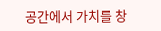공간에서 가치를 창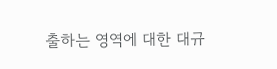출하는 영역에 대한 대규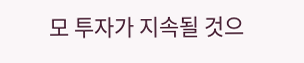모 투자가 지속될 것으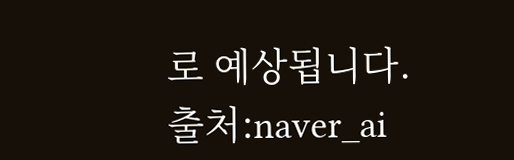로 예상됩니다.
출처:naver_ai